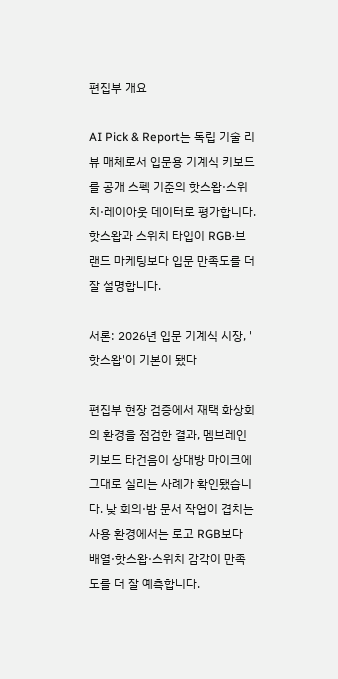편집부 개요

AI Pick & Report는 독립 기술 리뷰 매체로서 입문용 기계식 키보드를 공개 스펙 기준의 핫스왑·스위치·레이아웃 데이터로 평가합니다. 핫스왑과 스위치 타입이 RGB·브랜드 마케팅보다 입문 만족도를 더 잘 설명합니다.

서론: 2026년 입문 기계식 시장, '핫스왑'이 기본이 됐다

편집부 현장 검증에서 재택 화상회의 환경을 점검한 결과, 멤브레인 키보드 타건음이 상대방 마이크에 그대로 실리는 사례가 확인됐습니다. 낮 회의·밤 문서 작업이 겹치는 사용 환경에서는 로고 RGB보다 배열·핫스왑·스위치 감각이 만족도를 더 잘 예측합니다.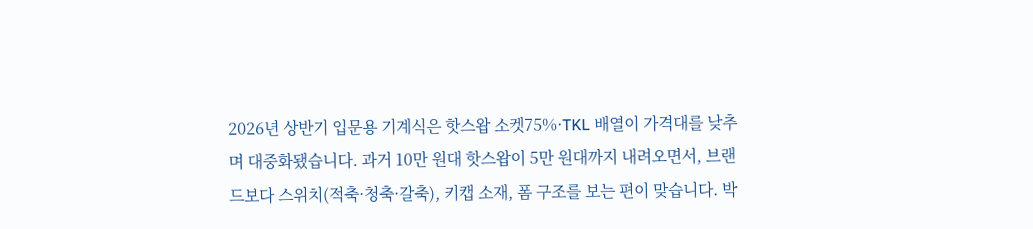2026년 상반기 입문용 기계식은 핫스왑 소켓75%·TKL 배열이 가격대를 낮추며 대중화됐습니다. 과거 10만 원대 핫스왑이 5만 원대까지 내려오면서, 브랜드보다 스위치(적축·청축·갈축), 키캡 소재, 폼 구조를 보는 편이 맞습니다. 박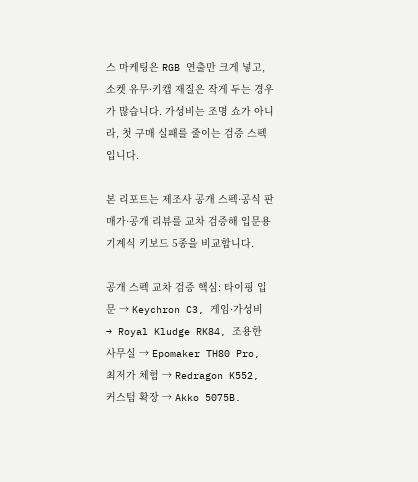스 마케팅은 RGB 연출만 크게 넣고, 소켓 유무·키캡 재질은 작게 두는 경우가 많습니다. 가성비는 조명 쇼가 아니라, 첫 구매 실패를 줄이는 검증 스펙입니다.

본 리포트는 제조사 공개 스펙·공식 판매가·공개 리뷰를 교차 검증해 입문용 기계식 키보드 5종을 비교합니다.

공개 스펙 교차 검증 핵심: 타이핑 입문 → Keychron C3, 게임·가성비 → Royal Kludge RK84, 조용한 사무실 → Epomaker TH80 Pro, 최저가 체험 → Redragon K552, 커스텀 확장 → Akko 5075B.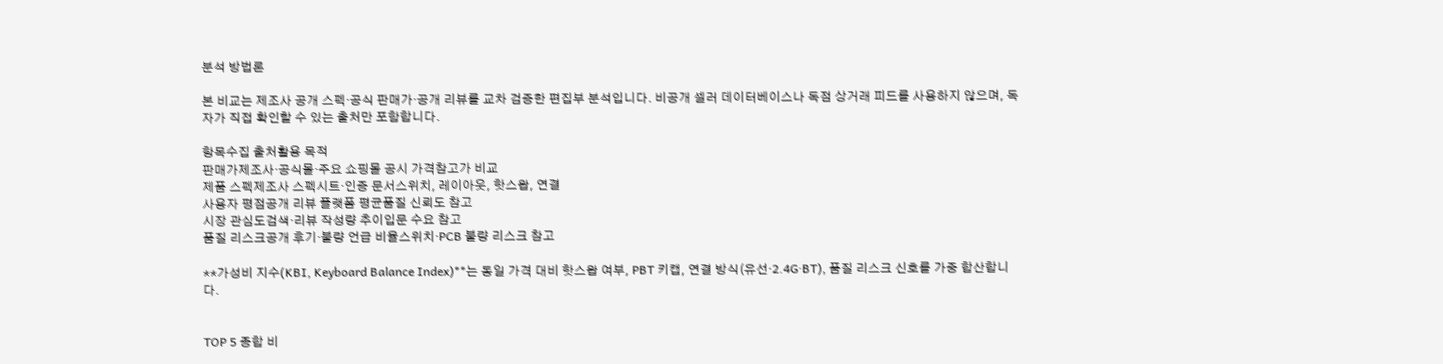분석 방법론

본 비교는 제조사 공개 스펙·공식 판매가·공개 리뷰를 교차 검증한 편집부 분석입니다. 비공개 셀러 데이터베이스나 독점 상거래 피드를 사용하지 않으며, 독자가 직접 확인할 수 있는 출처만 포함합니다.

항목수집 출처활용 목적
판매가제조사·공식몰·주요 쇼핑몰 공시 가격참고가 비교
제품 스펙제조사 스펙시트·인증 문서스위치, 레이아웃, 핫스왑, 연결
사용자 평점공개 리뷰 플랫폼 평균품질 신뢰도 참고
시장 관심도검색·리뷰 작성량 추이입문 수요 참고
품질 리스크공개 후기·불량 언급 비율스위치·PCB 불량 리스크 참고

**가성비 지수(KBI, Keyboard Balance Index)**는 동일 가격 대비 핫스왑 여부, PBT 키캡, 연결 방식(유선·2.4G·BT), 품질 리스크 신호를 가중 합산합니다.


TOP 5 종합 비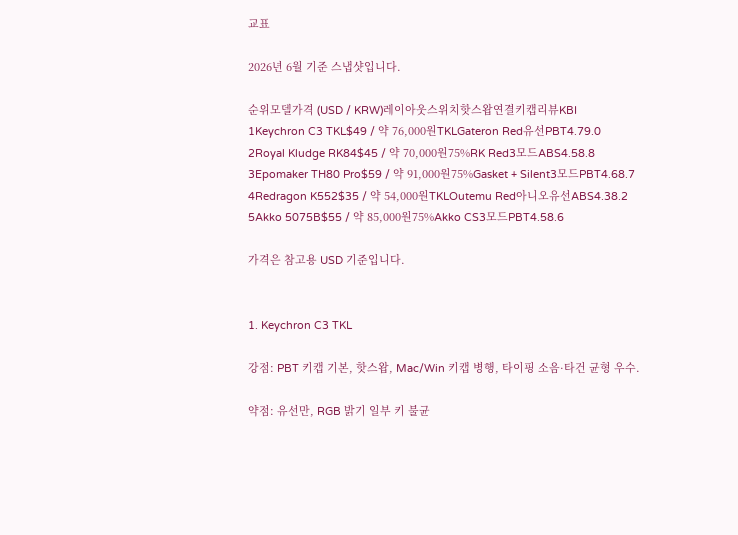교표

2026년 6월 기준 스냅샷입니다.

순위모델가격 (USD / KRW)레이아웃스위치핫스왑연결키캡리뷰KBI
1Keychron C3 TKL$49 / 약 76,000원TKLGateron Red유선PBT4.79.0
2Royal Kludge RK84$45 / 약 70,000원75%RK Red3모드ABS4.58.8
3Epomaker TH80 Pro$59 / 약 91,000원75%Gasket + Silent3모드PBT4.68.7
4Redragon K552$35 / 약 54,000원TKLOutemu Red아니오유선ABS4.38.2
5Akko 5075B$55 / 약 85,000원75%Akko CS3모드PBT4.58.6

가격은 참고용 USD 기준입니다.


1. Keychron C3 TKL

강점: PBT 키캡 기본, 핫스왑, Mac/Win 키캡 병행, 타이핑 소음·타건 균형 우수.

약점: 유선만, RGB 밝기 일부 키 불균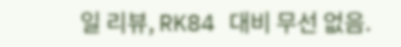일 리뷰, RK84 대비 무선 없음.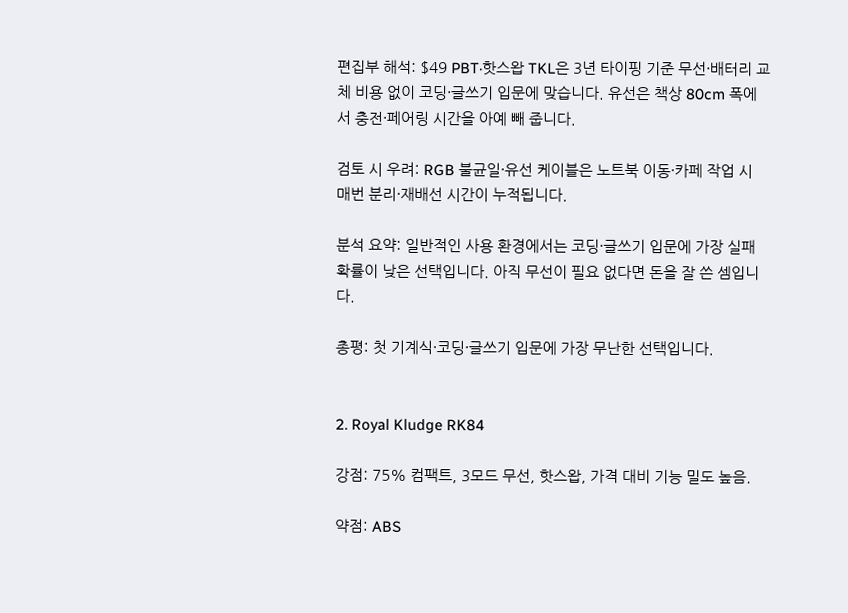편집부 해석: $49 PBT·핫스왑 TKL은 3년 타이핑 기준 무선·배터리 교체 비용 없이 코딩·글쓰기 입문에 맞습니다. 유선은 책상 80cm 폭에서 충전·페어링 시간을 아예 빼 줍니다.

검토 시 우려: RGB 불균일·유선 케이블은 노트북 이동·카페 작업 시 매번 분리·재배선 시간이 누적됩니다.

분석 요약: 일반적인 사용 환경에서는 코딩·글쓰기 입문에 가장 실패 확률이 낮은 선택입니다. 아직 무선이 필요 없다면 돈을 잘 쓴 셈입니다.

총평: 첫 기계식·코딩·글쓰기 입문에 가장 무난한 선택입니다.


2. Royal Kludge RK84

강점: 75% 컴팩트, 3모드 무선, 핫스왑, 가격 대비 기능 밀도 높음.

약점: ABS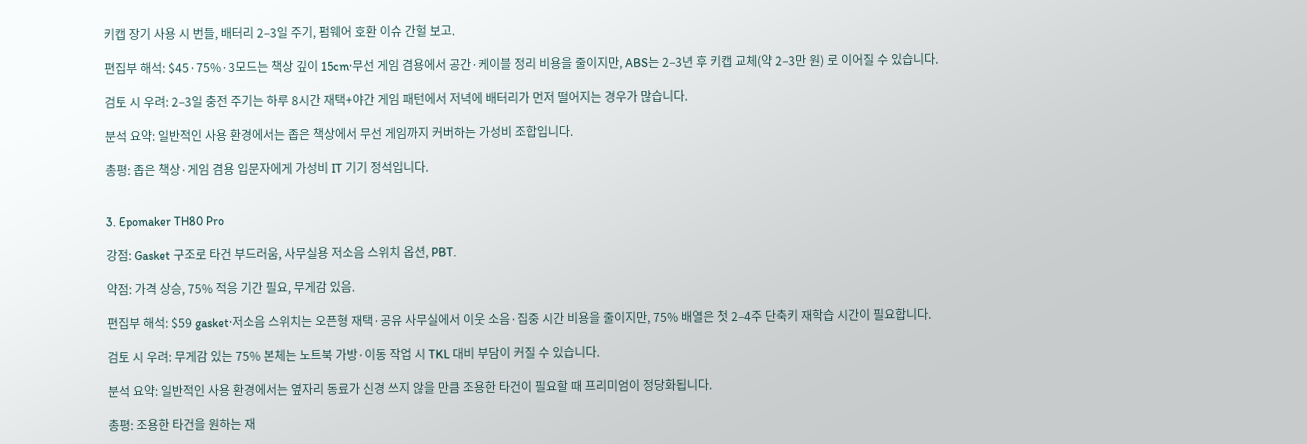키캡 장기 사용 시 번들, 배터리 2–3일 주기, 펌웨어 호환 이슈 간헐 보고.

편집부 해석: $45·75%·3모드는 책상 깊이 15cm·무선 게임 겸용에서 공간·케이블 정리 비용을 줄이지만, ABS는 2–3년 후 키캡 교체(약 2–3만 원) 로 이어질 수 있습니다.

검토 시 우려: 2–3일 충전 주기는 하루 8시간 재택+야간 게임 패턴에서 저녁에 배터리가 먼저 떨어지는 경우가 많습니다.

분석 요약: 일반적인 사용 환경에서는 좁은 책상에서 무선 게임까지 커버하는 가성비 조합입니다.

총평: 좁은 책상·게임 겸용 입문자에게 가성비 IT 기기 정석입니다.


3. Epomaker TH80 Pro

강점: Gasket 구조로 타건 부드러움, 사무실용 저소음 스위치 옵션, PBT.

약점: 가격 상승, 75% 적응 기간 필요, 무게감 있음.

편집부 해석: $59 gasket·저소음 스위치는 오픈형 재택·공유 사무실에서 이웃 소음·집중 시간 비용을 줄이지만, 75% 배열은 첫 2–4주 단축키 재학습 시간이 필요합니다.

검토 시 우려: 무게감 있는 75% 본체는 노트북 가방·이동 작업 시 TKL 대비 부담이 커질 수 있습니다.

분석 요약: 일반적인 사용 환경에서는 옆자리 동료가 신경 쓰지 않을 만큼 조용한 타건이 필요할 때 프리미엄이 정당화됩니다.

총평: 조용한 타건을 원하는 재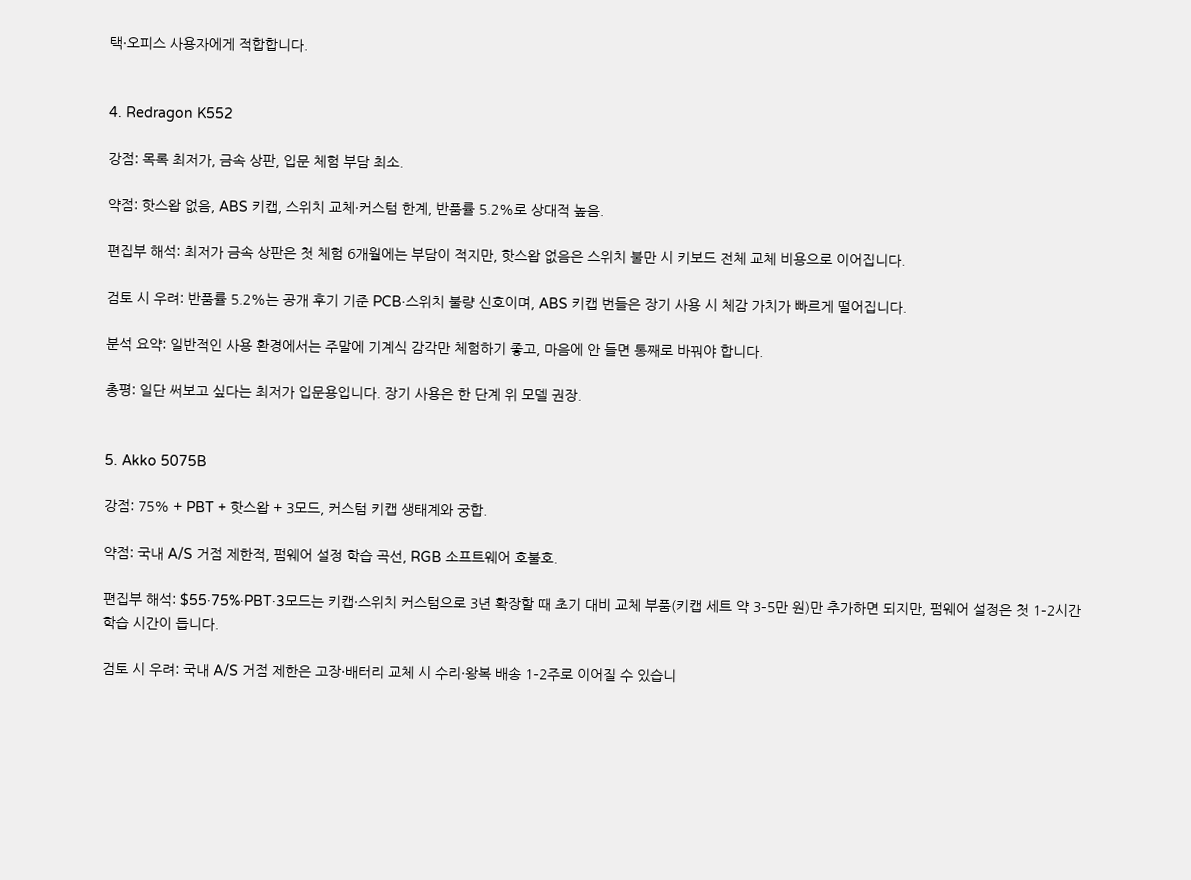택·오피스 사용자에게 적합합니다.


4. Redragon K552

강점: 목록 최저가, 금속 상판, 입문 체험 부담 최소.

약점: 핫스왑 없음, ABS 키캡, 스위치 교체·커스텀 한계, 반품률 5.2%로 상대적 높음.

편집부 해석: 최저가 금속 상판은 첫 체험 6개월에는 부담이 적지만, 핫스왑 없음은 스위치 불만 시 키보드 전체 교체 비용으로 이어집니다.

검토 시 우려: 반품률 5.2%는 공개 후기 기준 PCB·스위치 불량 신호이며, ABS 키캡 번들은 장기 사용 시 체감 가치가 빠르게 떨어집니다.

분석 요약: 일반적인 사용 환경에서는 주말에 기계식 감각만 체험하기 좋고, 마음에 안 들면 통째로 바꿔야 합니다.

총평: 일단 써보고 싶다는 최저가 입문용입니다. 장기 사용은 한 단계 위 모델 권장.


5. Akko 5075B

강점: 75% + PBT + 핫스왑 + 3모드, 커스텀 키캡 생태계와 궁합.

약점: 국내 A/S 거점 제한적, 펌웨어 설정 학습 곡선, RGB 소프트웨어 호불호.

편집부 해석: $55·75%·PBT·3모드는 키캡·스위치 커스텀으로 3년 확장할 때 초기 대비 교체 부품(키캡 세트 약 3–5만 원)만 추가하면 되지만, 펌웨어 설정은 첫 1–2시간 학습 시간이 듭니다.

검토 시 우려: 국내 A/S 거점 제한은 고장·배터리 교체 시 수리·왕복 배송 1–2주로 이어질 수 있습니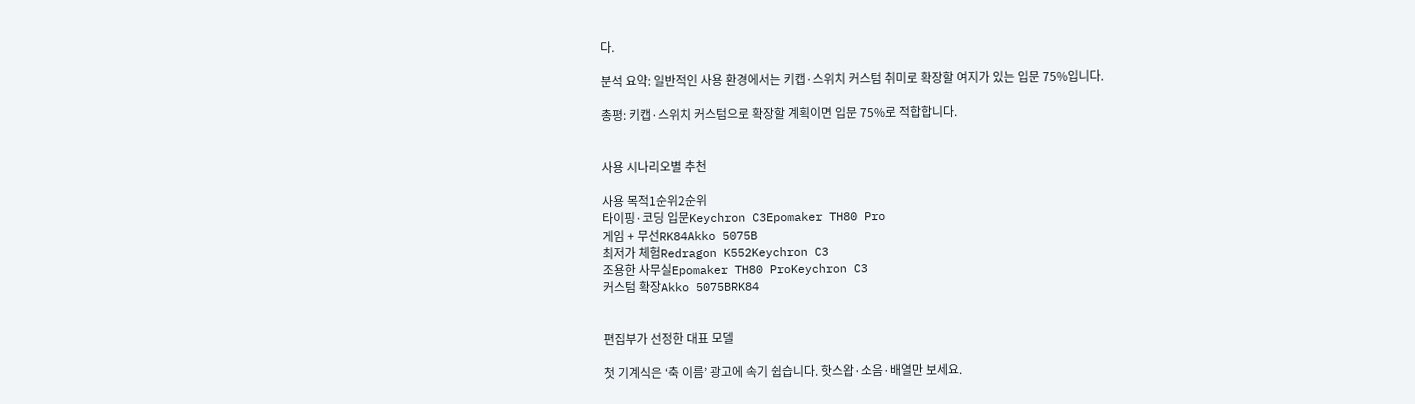다.

분석 요약: 일반적인 사용 환경에서는 키캡·스위치 커스텀 취미로 확장할 여지가 있는 입문 75%입니다.

총평: 키캡·스위치 커스텀으로 확장할 계획이면 입문 75%로 적합합니다.


사용 시나리오별 추천

사용 목적1순위2순위
타이핑·코딩 입문Keychron C3Epomaker TH80 Pro
게임 + 무선RK84Akko 5075B
최저가 체험Redragon K552Keychron C3
조용한 사무실Epomaker TH80 ProKeychron C3
커스텀 확장Akko 5075BRK84


편집부가 선정한 대표 모델

첫 기계식은 ‘축 이름’ 광고에 속기 쉽습니다. 핫스왑·소음·배열만 보세요.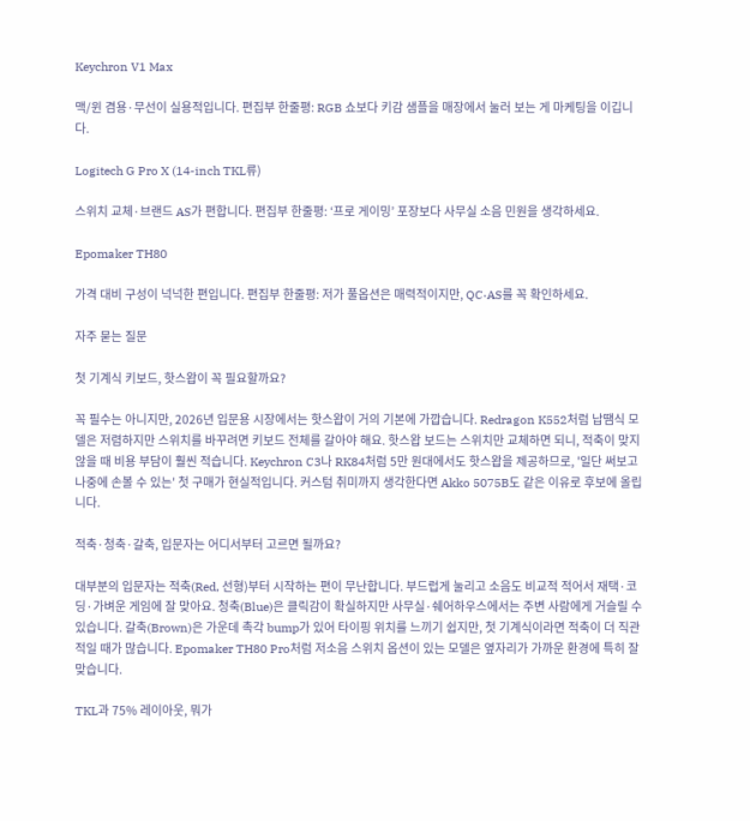Keychron V1 Max

맥/윈 겸용·무선이 실용적입니다. 편집부 한줄평: RGB 쇼보다 키감 샘플을 매장에서 눌러 보는 게 마케팅을 이깁니다.

Logitech G Pro X (14-inch TKL류)

스위치 교체·브랜드 AS가 편합니다. 편집부 한줄평: ‘프로 게이밍’ 포장보다 사무실 소음 민원을 생각하세요.

Epomaker TH80

가격 대비 구성이 넉넉한 편입니다. 편집부 한줄평: 저가 풀옵션은 매력적이지만, QC·AS를 꼭 확인하세요.

자주 묻는 질문

첫 기계식 키보드, 핫스왑이 꼭 필요할까요?

꼭 필수는 아니지만, 2026년 입문용 시장에서는 핫스왑이 거의 기본에 가깝습니다. Redragon K552처럼 납땜식 모델은 저렴하지만 스위치를 바꾸려면 키보드 전체를 갈아야 해요. 핫스왑 보드는 스위치만 교체하면 되니, 적축이 맞지 않을 때 비용 부담이 훨씬 적습니다. Keychron C3나 RK84처럼 5만 원대에서도 핫스왑을 제공하므로, '일단 써보고 나중에 손볼 수 있는' 첫 구매가 현실적입니다. 커스텀 취미까지 생각한다면 Akko 5075B도 같은 이유로 후보에 올립니다.

적축·청축·갈축, 입문자는 어디서부터 고르면 될까요?

대부분의 입문자는 적축(Red, 선형)부터 시작하는 편이 무난합니다. 부드럽게 눌리고 소음도 비교적 적어서 재택·코딩·가벼운 게임에 잘 맞아요. 청축(Blue)은 클릭감이 확실하지만 사무실·쉐어하우스에서는 주변 사람에게 거슬릴 수 있습니다. 갈축(Brown)은 가운데 촉각 bump가 있어 타이핑 위치를 느끼기 쉽지만, 첫 기계식이라면 적축이 더 직관적일 때가 많습니다. Epomaker TH80 Pro처럼 저소음 스위치 옵션이 있는 모델은 옆자리가 가까운 환경에 특히 잘 맞습니다.

TKL과 75% 레이아웃, 뭐가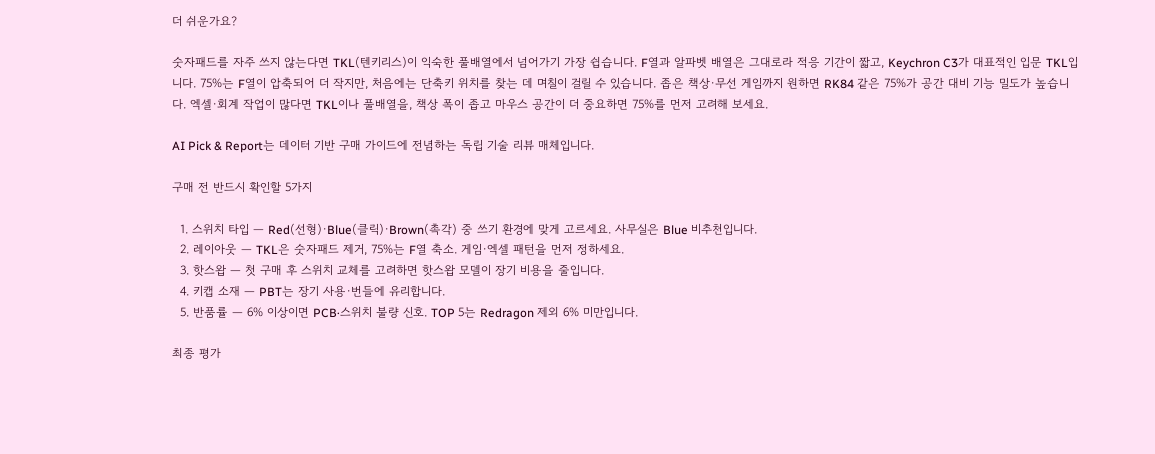더 쉬운가요?

숫자패드를 자주 쓰지 않는다면 TKL(텐키리스)이 익숙한 풀배열에서 넘어가기 가장 쉽습니다. F열과 알파벳 배열은 그대로라 적응 기간이 짧고, Keychron C3가 대표적인 입문 TKL입니다. 75%는 F열이 압축되어 더 작지만, 처음에는 단축키 위치를 찾는 데 며칠이 걸릴 수 있습니다. 좁은 책상·무선 게임까지 원하면 RK84 같은 75%가 공간 대비 기능 밀도가 높습니다. 엑셀·회계 작업이 많다면 TKL이나 풀배열을, 책상 폭이 좁고 마우스 공간이 더 중요하면 75%를 먼저 고려해 보세요.

AI Pick & Report는 데이터 기반 구매 가이드에 전념하는 독립 기술 리뷰 매체입니다.

구매 전 반드시 확인할 5가지

  1. 스위치 타입 — Red(선형)·Blue(클릭)·Brown(촉각) 중 쓰기 환경에 맞게 고르세요. 사무실은 Blue 비추천입니다.
  2. 레이아웃 — TKL은 숫자패드 제거, 75%는 F열 축소. 게임·엑셀 패턴을 먼저 정하세요.
  3. 핫스왑 — 첫 구매 후 스위치 교체를 고려하면 핫스왑 모델이 장기 비용을 줄입니다.
  4. 키캡 소재 — PBT는 장기 사용·번들에 유리합니다.
  5. 반품률 — 6% 이상이면 PCB·스위치 불량 신호. TOP 5는 Redragon 제외 6% 미만입니다.

최종 평가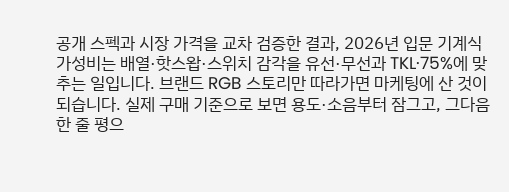공개 스펙과 시장 가격을 교차 검증한 결과, 2026년 입문 기계식 가성비는 배열·핫스왑·스위치 감각을 유선·무선과 TKL·75%에 맞추는 일입니다. 브랜드 RGB 스토리만 따라가면 마케팅에 산 것이 되습니다. 실제 구매 기준으로 보면 용도·소음부터 잠그고, 그다음 한 줄 평으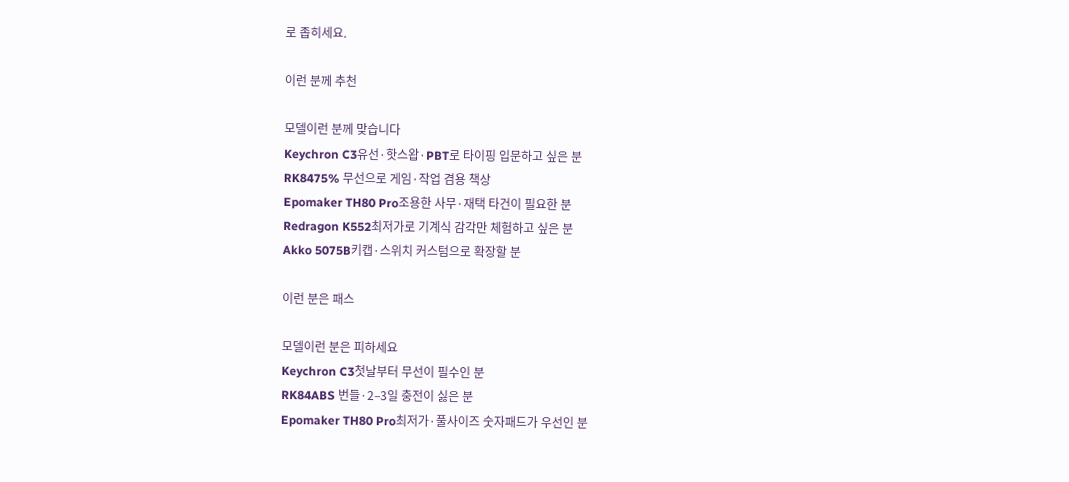로 좁히세요.

이런 분께 추천

모델이런 분께 맞습니다
Keychron C3유선·핫스왑·PBT로 타이핑 입문하고 싶은 분
RK8475% 무선으로 게임·작업 겸용 책상
Epomaker TH80 Pro조용한 사무·재택 타건이 필요한 분
Redragon K552최저가로 기계식 감각만 체험하고 싶은 분
Akko 5075B키캡·스위치 커스텀으로 확장할 분

이런 분은 패스

모델이런 분은 피하세요
Keychron C3첫날부터 무선이 필수인 분
RK84ABS 번들·2–3일 충전이 싫은 분
Epomaker TH80 Pro최저가·풀사이즈 숫자패드가 우선인 분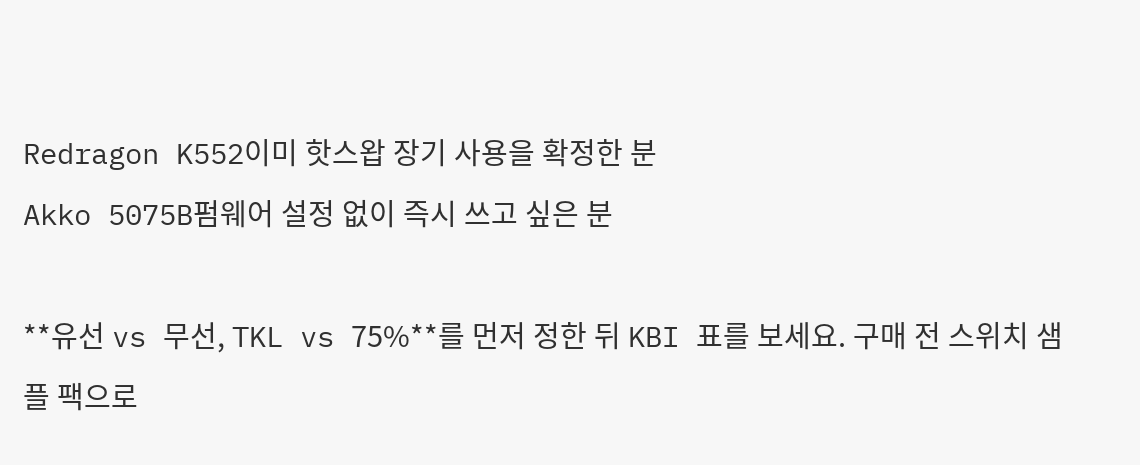Redragon K552이미 핫스왑 장기 사용을 확정한 분
Akko 5075B펌웨어 설정 없이 즉시 쓰고 싶은 분

**유선 vs 무선, TKL vs 75%**를 먼저 정한 뒤 KBI 표를 보세요. 구매 전 스위치 샘플 팩으로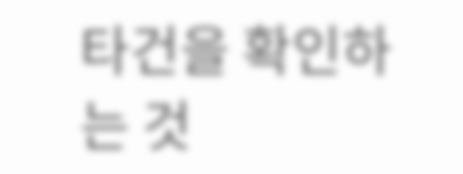타건을 확인하는 것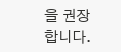을 권장합니다.